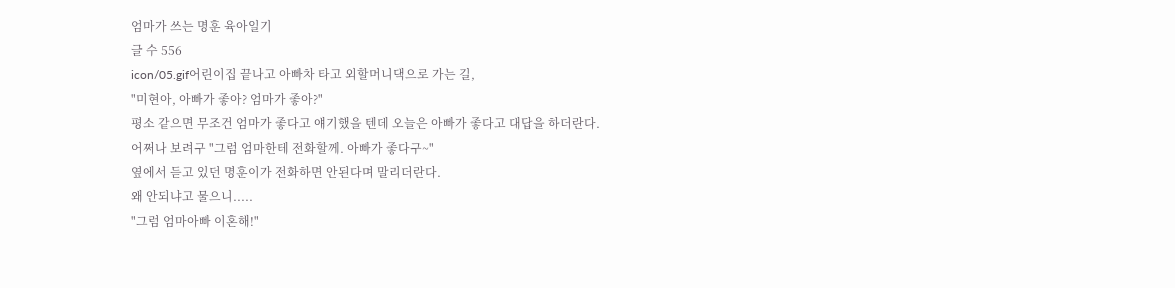엄마가 쓰는 명훈 육아일기
글 수 556
icon/05.gif어린이집 끝나고 아빠차 타고 외할머니댁으로 가는 길,
"미현아, 아빠가 좋아? 엄마가 좋아?"
평소 같으면 무조건 엄마가 좋다고 얘기했을 텐데 오늘은 아빠가 좋다고 대답을 하더란다.
어쩌나 보려구 "그럼 엄마한테 전화할께. 아빠가 좋다구~"
옆에서 듣고 있던 명훈이가 전화하면 안된다며 말리더란다.
왜 안되냐고 물으니.....
"그럼 엄마아빠 이혼해!"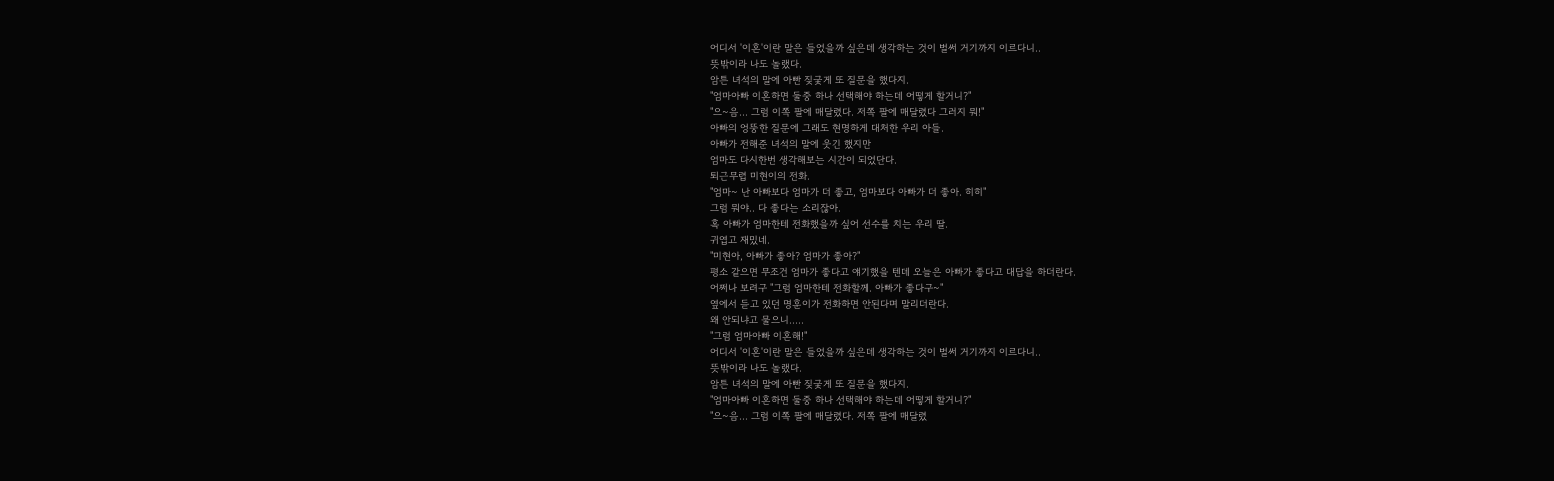어디서 '이혼'이란 말은 들었을까 싶은데 생각하는 것이 벌써 거기까지 이르다니..
뜻밖이라 나도 놀랬다.
암튼 녀석의 말에 아빤 짖궂게 또 질문을 했다지.
"엄마아빠 이혼하면 둘중 하나 선택해야 하는데 어떻게 할거니?"
"으~음... 그럼 이쪽 팔에 매달렸다. 저쪽 팔에 매달렸다 그러지 뭐!"
아빠의 엉뚱한 질문에 그래도 현명하게 대처한 우리 아들.
아빠가 전해준 녀석의 말에 웃긴 했지만
엄마도 다시한번 생각해보는 시간이 되었단다.
퇴근무렵 미현이의 전화.
"엄마~ 난 아빠보다 엄마가 더 좋고, 엄마보다 아빠가 더 좋아. 히히"
그럼 뭐야.. 다 좋다는 소리잖아.
혹 아빠가 엄마한테 전화했을까 싶어 선수를 치는 우리 딸.
귀엽고 재밌네.
"미현아, 아빠가 좋아? 엄마가 좋아?"
평소 같으면 무조건 엄마가 좋다고 얘기했을 텐데 오늘은 아빠가 좋다고 대답을 하더란다.
어쩌나 보려구 "그럼 엄마한테 전화할께. 아빠가 좋다구~"
옆에서 듣고 있던 명훈이가 전화하면 안된다며 말리더란다.
왜 안되냐고 물으니.....
"그럼 엄마아빠 이혼해!"
어디서 '이혼'이란 말은 들었을까 싶은데 생각하는 것이 벌써 거기까지 이르다니..
뜻밖이라 나도 놀랬다.
암튼 녀석의 말에 아빤 짖궂게 또 질문을 했다지.
"엄마아빠 이혼하면 둘중 하나 선택해야 하는데 어떻게 할거니?"
"으~음... 그럼 이쪽 팔에 매달렸다. 저쪽 팔에 매달렸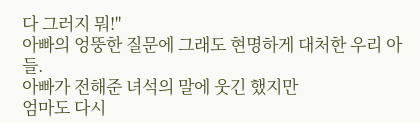다 그러지 뭐!"
아빠의 엉뚱한 질문에 그래도 현명하게 대처한 우리 아들.
아빠가 전해준 녀석의 말에 웃긴 했지만
엄마도 다시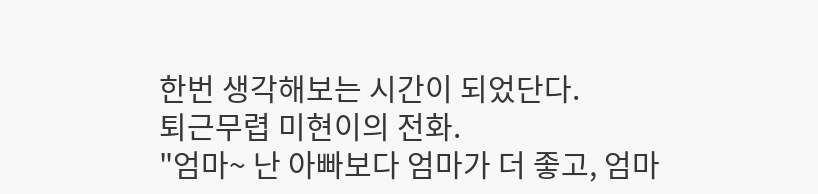한번 생각해보는 시간이 되었단다.
퇴근무렵 미현이의 전화.
"엄마~ 난 아빠보다 엄마가 더 좋고, 엄마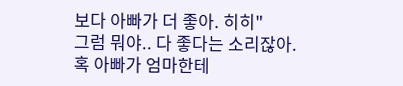보다 아빠가 더 좋아. 히히"
그럼 뭐야.. 다 좋다는 소리잖아.
혹 아빠가 엄마한테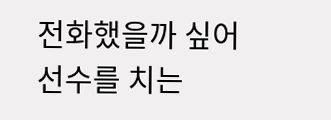전화했을까 싶어 선수를 치는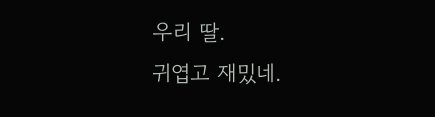우리 딸.
귀엽고 재밌네.